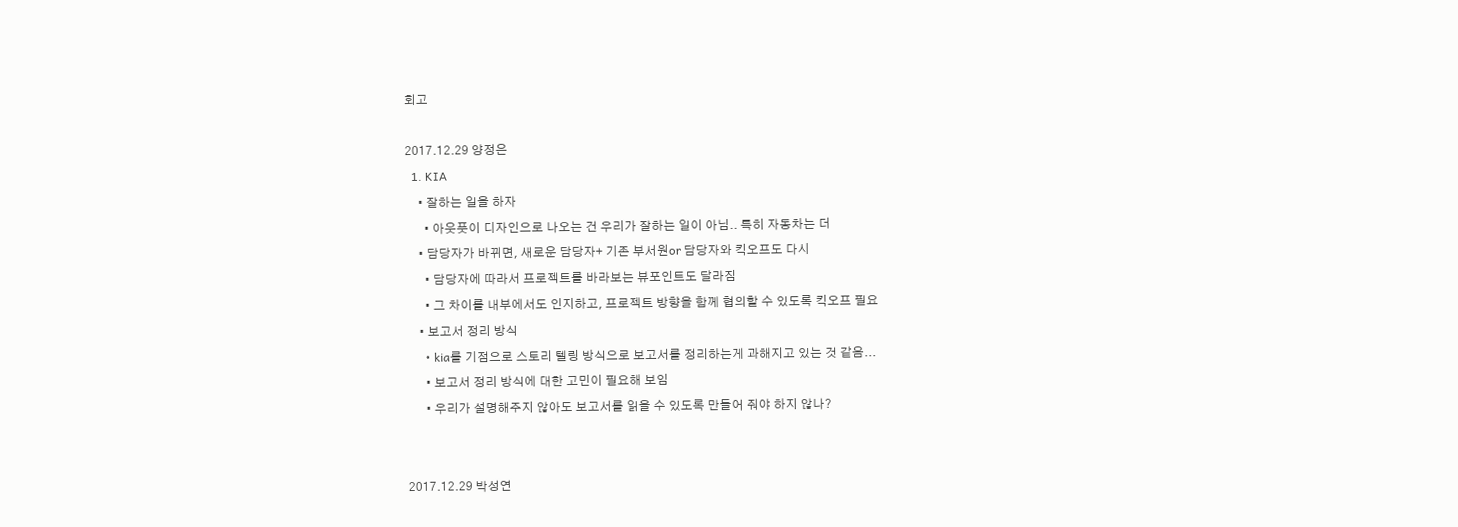회고

2017.12.29 양정은
  1. KIA
    • 잘하는 일을 하자
      • 아웃풋이 디자인으로 나오는 건 우리가 잘하는 일이 아님.. 특히 자동차는 더
    • 담당자가 바뀌면, 새로운 담당자+ 기존 부서원or 담당자와 킥오프도 다시
      • 담당자에 따라서 프로젝트를 바라보는 뷰포인트도 달라짐
      • 그 차이를 내부에서도 인지하고, 프로젝트 방향을 함께 협의할 수 있도록 킥오프 필요
    • 보고서 정리 방식
      • kia를 기점으로 스토리 텔링 방식으로 보고서를 정리하는게 과해지고 있는 것 같음...
      • 보고서 정리 방식에 대한 고민이 필요해 보임
      • 우리가 설명해주지 않아도 보고서를 읽을 수 있도록 만들어 줘야 하지 않나?


2017.12.29 박성연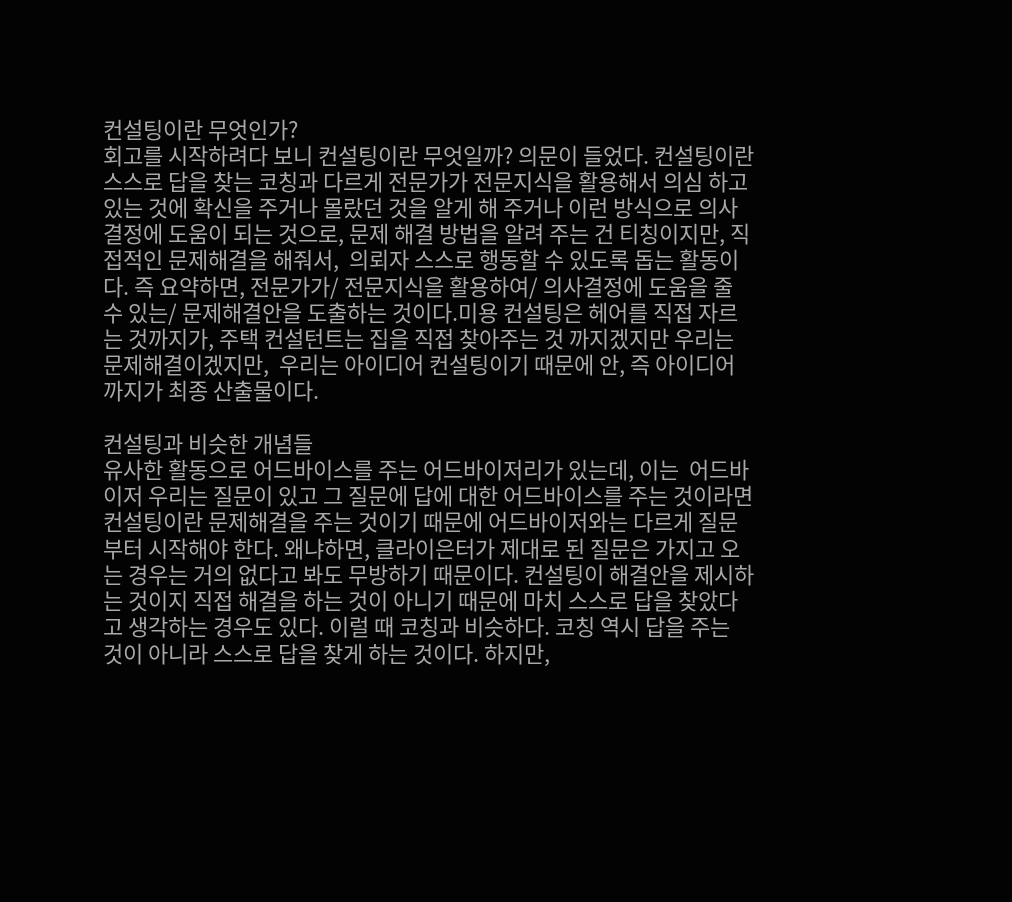컨설팅이란 무엇인가?
회고를 시작하려다 보니 컨설팅이란 무엇일까? 의문이 들었다. 컨설팅이란 스스로 답을 찾는 코칭과 다르게 전문가가 전문지식을 활용해서 의심 하고 있는 것에 확신을 주거나 몰랐던 것을 알게 해 주거나 이런 방식으로 의사결정에 도움이 되는 것으로, 문제 해결 방법을 알려 주는 건 티칭이지만, 직접적인 문제해결을 해줘서,  의뢰자 스스로 행동할 수 있도록 돕는 활동이다. 즉 요약하면, 전문가가/ 전문지식을 활용하여/ 의사결정에 도움을 줄 수 있는/ 문제해결안을 도출하는 것이다.미용 컨설팅은 헤어를 직접 자르는 것까지가, 주택 컨설턴트는 집을 직접 찾아주는 것 까지겠지만 우리는  문제해결이겠지만,  우리는 아이디어 컨설팅이기 때문에 안, 즉 아이디어까지가 최종 산출물이다.

컨설팅과 비슷한 개념들
유사한 활동으로 어드바이스를 주는 어드바이저리가 있는데, 이는  어드바이저 우리는 질문이 있고 그 질문에 답에 대한 어드바이스를 주는 것이라면 컨설팅이란 문제해결을 주는 것이기 때문에 어드바이저와는 다르게 질문부터 시작해야 한다. 왜냐하면, 클라이은터가 제대로 된 질문은 가지고 오는 경우는 거의 없다고 봐도 무방하기 때문이다. 컨설팅이 해결안을 제시하는 것이지 직접 해결을 하는 것이 아니기 때문에 마치 스스로 답을 찾았다고 생각하는 경우도 있다. 이럴 때 코칭과 비슷하다. 코칭 역시 답을 주는 것이 아니라 스스로 답을 찾게 하는 것이다. 하지만,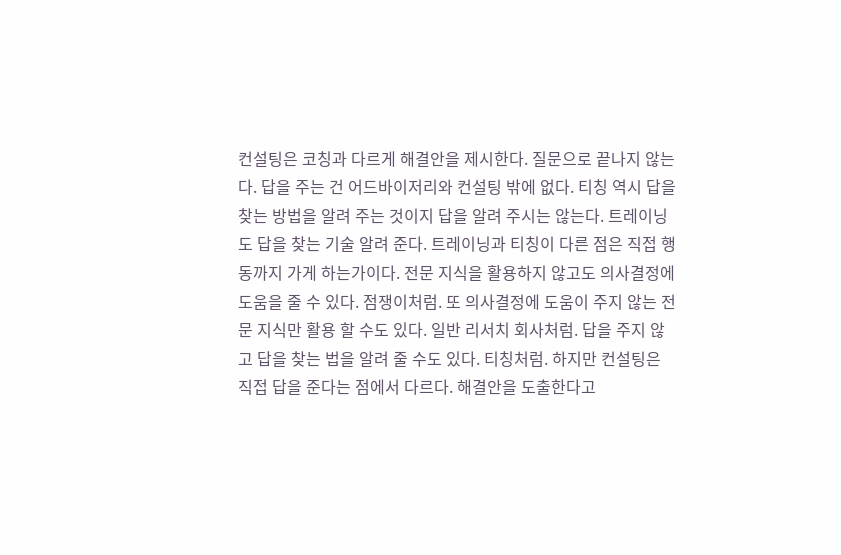컨설팅은 코칭과 다르게 해결안을 제시한다. 질문으로 끝나지 않는다. 답을 주는 건 어드바이저리와 컨설팅 밖에 없다. 티칭 역시 답을 찾는 방법을 알려 주는 것이지 답을 알려 주시는 않는다. 트레이닝도 답을 찾는 기술 알려 준다. 트레이닝과 티칭이 다른 점은 직접 행동까지 가게 하는가이다. 전문 지식을 활용하지 않고도 의사결정에 도움을 줄 수 있다. 점쟁이처럼. 또 의사결정에 도움이 주지 않는 전문 지식만 활용 할 수도 있다. 일반 리서치 회사처럼. 답을 주지 않고 답을 찾는 법을 알려 줄 수도 있다. 티칭처럼. 하지만 컨설팅은 직접 답을 준다는 점에서 다르다. 해결안을 도출한다고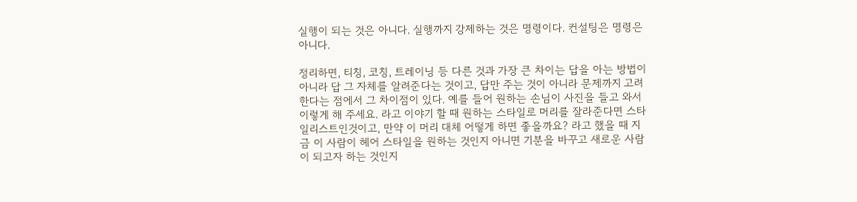실행이 되는 것은 아니다. 실행까지 강제하는 것은 명령이다. 컨설팅은 명령은 아니다.

정리하면, 티칭, 코칭, 트레이닝 등 다른 것과 가장 큰 차이는 답을 아는 방법이 아니라 답 그 자체를 알려준다는 것이고, 답만 주는 것이 아니라 문제까지 고려한다는 점에서 그 차이점이 있다. 예를 들어 원하는 손님이 사진을 들고 와서 이렇게 해 주세요. 라고 이야기 할 때 원하는 스타일로 머리를 잘라준다면 스타일리스트인것이고, 만약 이 머리 대체 어떻게 하면 좋을까요? 라고 했을 때 지금 이 사람이 헤어 스타일을 원하는 것인지 아니면 기분을 바꾸고 새로운 사람이 되고자 하는 것인지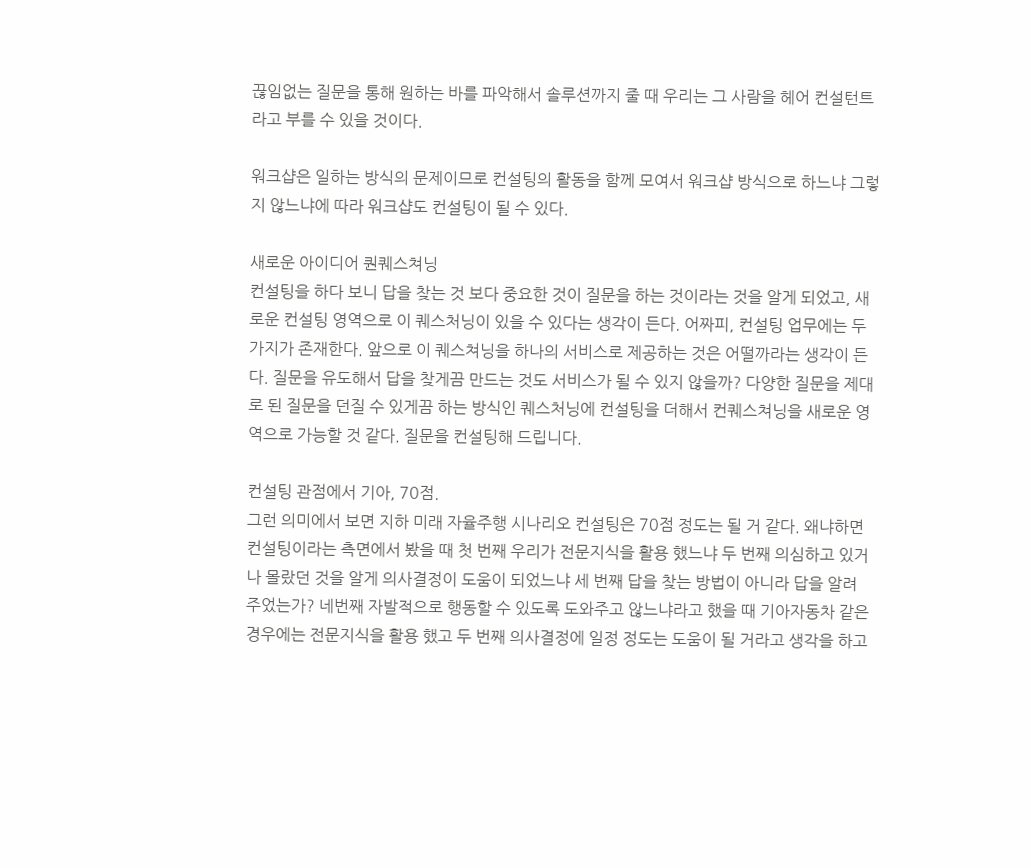끊임없는 질문을 통해 원하는 바를 파악해서 솔루션까지 줄 때 우리는 그 사람을 헤어 컨설턴트라고 부를 수 있을 것이다.

워크샵은 일하는 방식의 문제이므로 컨설팅의 활동을 함께 모여서 워크샵 방식으로 하느냐 그렇지 않느냐에 따라 워크샵도 컨설팅이 될 수 있다.

새로운 아이디어 퀀퀘스쳐닝
컨설팅을 하다 보니 답을 찾는 것 보다 중요한 것이 질문을 하는 것이라는 것을 알게 되었고, 새로운 컨설팅 영역으로 이 퀘스처닝이 있을 수 있다는 생각이 든다. 어짜피, 컨설팅 업무에는 두 가지가 존재한다. 앞으로 이 퀘스쳐닝을 하나의 서비스로 제공하는 것은 어떨까라는 생각이 든다. 질문을 유도해서 답을 찾게끔 만드는 것도 서비스가 될 수 있지 않을까? 다양한 질문을 제대로 된 질문을 던질 수 있게끔 하는 방식인 퀘스처닝에 컨설팅을 더해서 컨퀘스쳐닝을 새로운 영역으로 가능할 것 같다. 질문을 컨설팅해 드립니다.

컨설팅 관점에서 기아, 70점.
그런 의미에서 보면 지하 미래 자율주행 시나리오 컨설팅은 70점 정도는 될 거 같다. 왜냐하면 컨설팅이라는 측면에서 봤을 때 첫 번째 우리가 전문지식을 활용 했느냐 두 번째 의심하고 있거나 몰랐던 것을 알게 의사결정이 도움이 되었느냐 세 번째 답을 찾는 방법이 아니라 답을 알려 주었는가? 네번째 자발적으로 행동할 수 있도록 도와주고 않느냐라고 했을 때 기아자동차 같은 경우에는 전문지식을 활용 했고 두 번째 의사결정에 일정 정도는 도움이 될 거라고 생각을 하고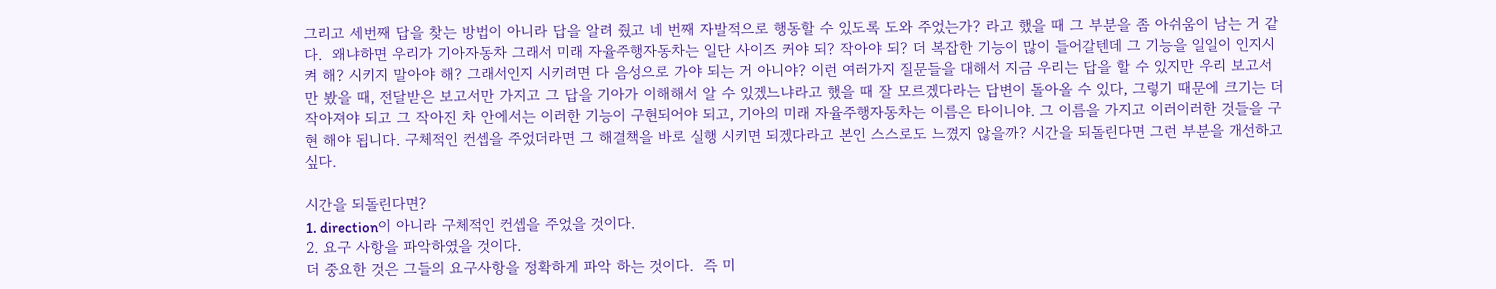그리고 세번째 답을 찾는 방법이 아니라 답을 알려 줬고 네 번째 자발적으로 행동할 수 있도록 도와 주었는가? 라고 했을 때 그 부분을 좀 아쉬움이 남는 거 같다.  왜냐하면 우리가 기아자동차 그래서 미래 자율주행자동차는 일단 사이즈 커야 되? 작아야 되? 더 복잡한 기능이 많이 들어갈텐데 그 기능을 일일이 인지시켜 해? 시키지 말아야 해? 그래서인지 시키려면 다 음성으로 가야 되는 거 아니야? 이런 여러가지 질문들을 대해서 지금 우리는 답을 할 수 있지만 우리 보고서만 봤을 때, 전달받은 보고서만 가지고 그 답을 기아가 이해해서 알 수 있겠느냐라고 했을 때 잘 모르겠다라는 답변이 돌아올 수 있다, 그렇기 때문에 크기는 더 작아져야 되고 그 작아진 차 안에서는 이러한 기능이 구현되어야 되고, 기아의 미래 자율주행자동차는 이름은 타이니야. 그 이름을 가지고 이러이러한 것들을 구현 해야 됩니다. 구체적인 컨셉을 주었더라면 그 해결책을 바로 실행 시키면 되겠다라고 본인 스스로도 느꼈지 않을까? 시간을 되돌린다면 그런 부분을 개선하고 싶다.

시간을 되돌린다면?
1. direction이 아니라 구체적인 컨셉을 주었을 것이다.
2. 요구 사항을 파악하였을 것이다.
더 중요한 것은 그들의 요구사항을 정확하게 파악 하는 것이다.  즉 미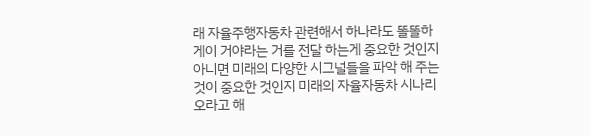래 자율주행자동차 관련해서 하나라도 똘똘하게이 거야라는 거를 전달 하는게 중요한 것인지 아니면 미래의 다양한 시그널들을 파악 해 주는 것이 중요한 것인지 미래의 자율자동차 시나리오라고 해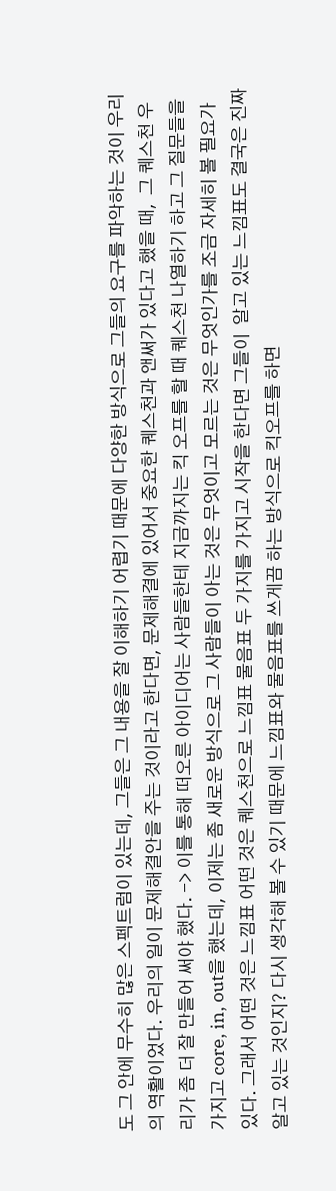도 그 안에 무수히 많은 스펙트럼이 있는데, 그들은 그 내용을 잘 이해하기 어렵기 때문에 다양한 방식으로 그들의 요구를 파악하는 것이 우리의 역활이었다. 우리의 일이 문제해결안을 주는 것이라고 한다면, 문제해결에 있어서 중요한 퀘스천과 앤써가 있다고 했을 때,  그 퀘스천 우리가 좀 더 잘 만들어 써야 했다. -> 이를 통해 떠오른 아이디어는 사람들한테 지금까지는 킥 오프를 할 때 퀘스천 나열하기 하고 그 질문들을 가지고 core, in, out을 했는데, 이제는 좀 새로운 방식으로 그 사람들이 아는 것은 무엇이고 모르는 것은 무엇인가를 조금 자세히 볼 필요가 있다. 그래서 어떤 것은 느낌표 어떤 것은 퀘스천으로 느낌표 물음표 두 가지를 가지고 시작을 한다면 그들이  알고 있는 느낌표도 결국은 진짜 알고 있는 것인지? 다시 생각해 볼 수 있기 때문에 느낌표와 물음표를 쓰게끔 하는 방식으로 킥오프를 하면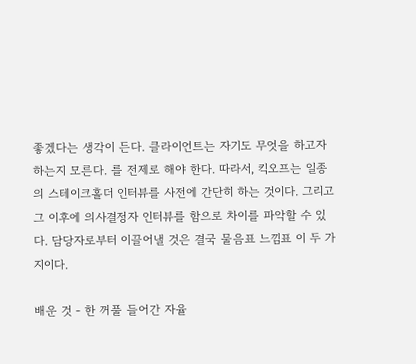좋겠다는 생각이 든다. 클라이언트는 자기도 무엇을 하고자 하는지 모른다. 를 전제로 해야 한다. 따라서, 킥오프는 일종의 스테이크홀더 인터뷰를 사전에 간단히 하는 것이다. 그리고 그 이후에 의사결정자 인터뷰를 함으로 차이를 파악할 수 있다. 담당자로부터 이끌어낼 것은 결국 물음표 느낌표 이 두 가지이다.

배운 것 - 한 꺼풀 들어간 자율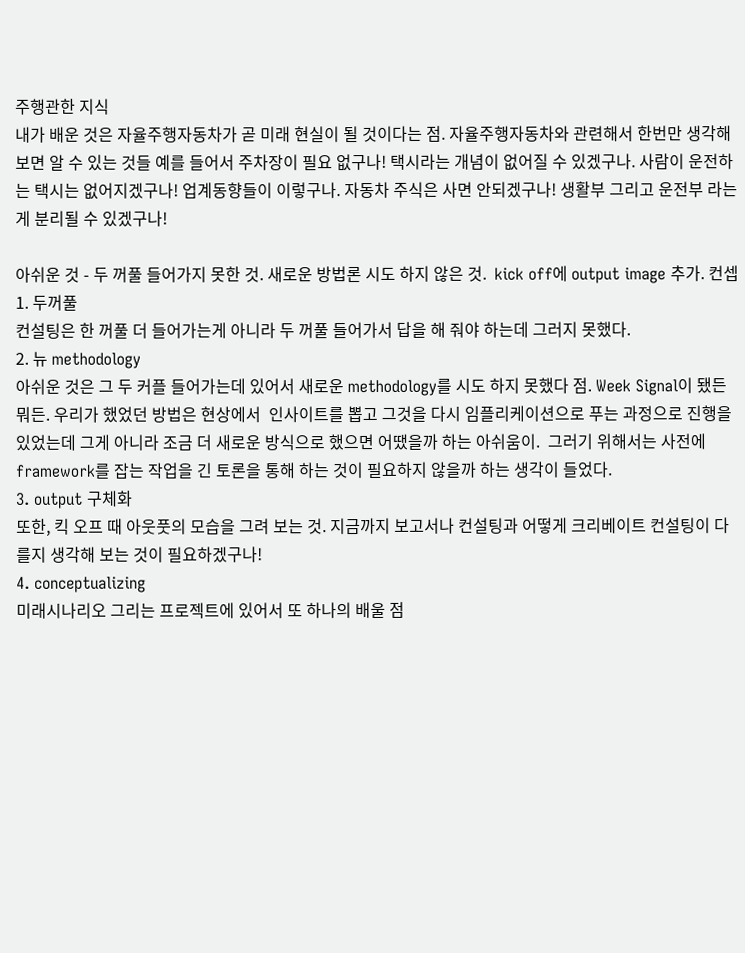주행관한 지식
내가 배운 것은 자율주행자동차가 곧 미래 현실이 될 것이다는 점. 자율주행자동차와 관련해서 한번만 생각해 보면 알 수 있는 것들 예를 들어서 주차장이 필요 없구나! 택시라는 개념이 없어질 수 있겠구나. 사람이 운전하는 택시는 없어지겠구나! 업계동향들이 이렇구나. 자동차 주식은 사면 안되겠구나! 생활부 그리고 운전부 라는 게 분리될 수 있겠구나!

아쉬운 것 - 두 꺼풀 들어가지 못한 것. 새로운 방법론 시도 하지 않은 것.  kick off에 output image 추가. 컨셉
1. 두꺼풀
컨설팅은 한 꺼풀 더 들어가는게 아니라 두 꺼풀 들어가서 답을 해 줘야 하는데 그러지 못했다.
2. 뉴 methodology
아쉬운 것은 그 두 커플 들어가는데 있어서 새로운 methodology를 시도 하지 못했다 점. Week Signal이 됐든 뭐든. 우리가 했었던 방법은 현상에서  인사이트를 뽑고 그것을 다시 임플리케이션으로 푸는 과정으로 진행을 있었는데 그게 아니라 조금 더 새로운 방식으로 했으면 어땠을까 하는 아쉬움이.  그러기 위해서는 사전에 framework를 잡는 작업을 긴 토론을 통해 하는 것이 필요하지 않을까 하는 생각이 들었다.
3. output 구체화
또한, 킥 오프 때 아웃풋의 모습을 그려 보는 것. 지금까지 보고서나 컨설팅과 어떻게 크리베이트 컨설팅이 다를지 생각해 보는 것이 필요하겠구나!
4. conceptualizing
미래시나리오 그리는 프로젝트에 있어서 또 하나의 배울 점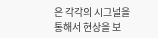은 각각의 시그널을 통해서 현상을 보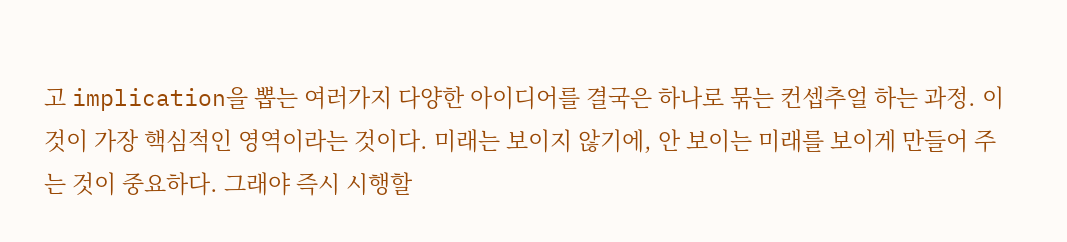고 implication을 뽑는 여러가지 다양한 아이디어를 결국은 하나로 묶는 컨셉추얼 하는 과정. 이것이 가장 핵심적인 영역이라는 것이다. 미래는 보이지 않기에, 안 보이는 미래를 보이게 만들어 주는 것이 중요하다. 그래야 즉시 시행할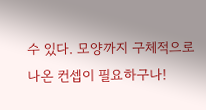수 있다. 모양까지 구체적으로 나온 컨셉이 필요하구나!